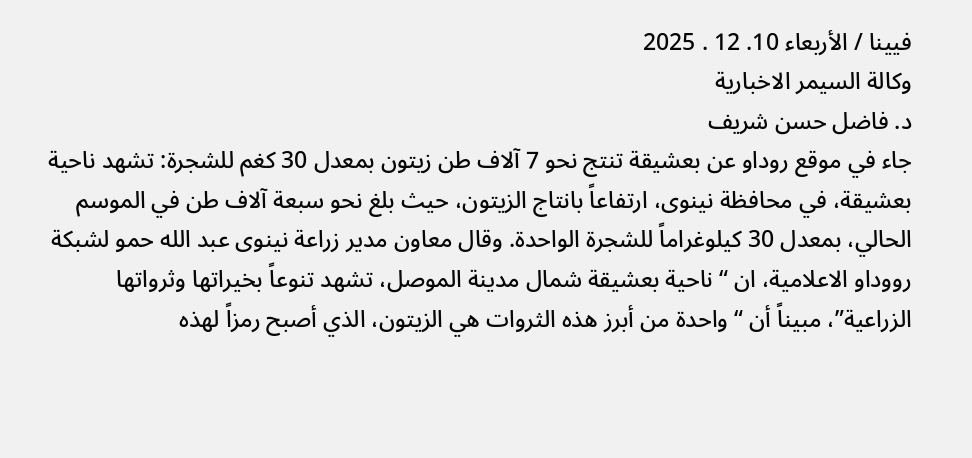فيينا / الأربعاء 10. 12 . 2025
وكالة السيمر الاخبارية
د. فاضل حسن شريف
جاء في موقع روداو عن بعشيقة تنتج نحو 7 آلاف طن زيتون بمعدل 30 كغم للشجرة: تشهد ناحية بعشيقة، في محافظة نينوى، ارتفاعاً بانتاج الزيتون، حيث بلغ نحو سبعة آلاف طن في الموسم الحالي، بمعدل 30 كيلوغراماً للشجرة الواحدة. وقال معاون مدير زراعة نينوى عبد الله حمو لشبكة رووداو الاعلامية، ان “ناحية بعشيقة شمال مدينة الموصل، تشهد تنوعاً بخيراتها وثرواتها الزراعية”، مبيناً أن “واحدة من أبرز هذه الثروات هي الزيتون، الذي أصبح رمزاً لهذه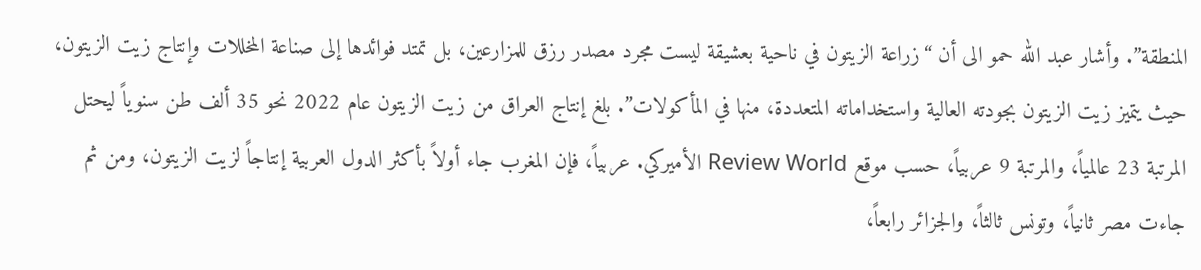المنطقة”. وأشار عبد الله حمو الى أن “زراعة الزيتون في ناحية بعشيقة ليست مجرد مصدر رزق للمزارعين، بل تمتد فوائدها إلى صناعة المخللات وإنتاج زيت الزيتون، حيث يتميز زيت الزيتون بجودته العالية واستخداماته المتعددة، منها في المأكولات”. بلغ إنتاج العراق من زيت الزيتون عام 2022 نحو 35 ألف طن سنوياً ليحتل المرتبة 23 عالمياً، والمرتبة 9 عربياً، حسب موقع Review World الأميركي. عربياً، فإن المغرب جاء أولاً بأكثر الدول العربية إنتاجاً لزيت الزيتون، ومن ثم جاءت مصر ثانياً، وتونس ثالثاً، والجزائر رابعاً،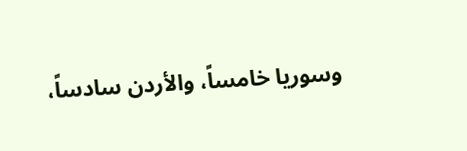وسوريا خامساً، والأردن سادساً،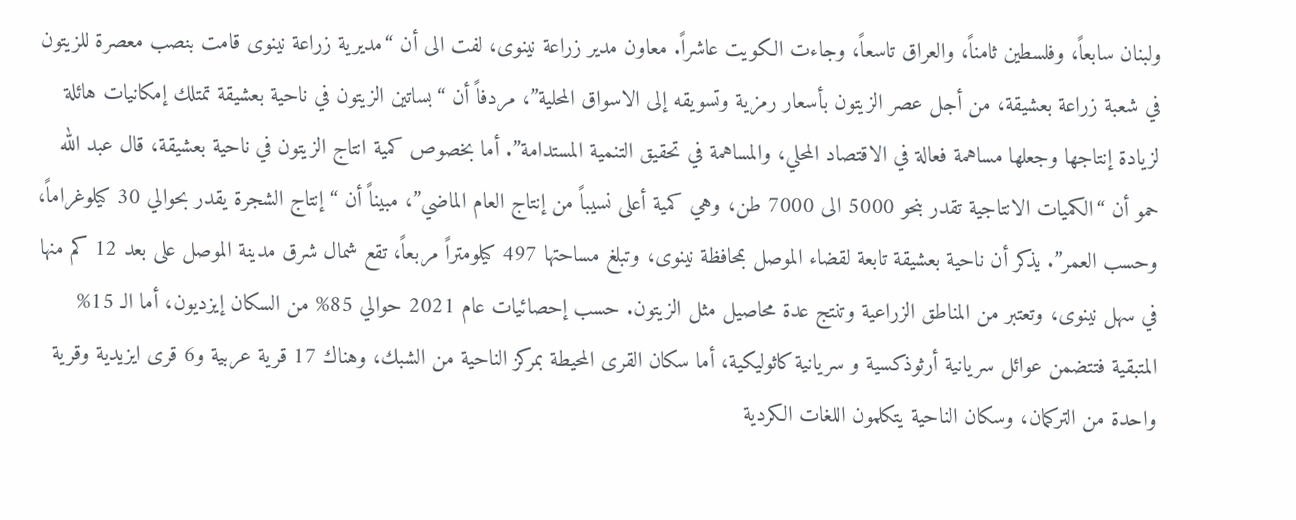ولبنان سابعاً، وفلسطين ثامناً، والعراق تاسعاً، وجاءت الكويت عاشراً. معاون مدير زراعة نينوى، لفت الى أن “مديرية زراعة نينوى قامت بنصب معصرة للزيتون في شعبة زراعة بعشيقة، من أجل عصر الزيتون بأسعار رمزية وتسويقه إلى الاسواق المحلية”، مردفاً أن “بساتين الزيتون في ناحية بعشيقة تمتلك إمكانيات هائلة لزيادة إنتاجها وجعلها مساهمة فعالة في الاقتصاد المحلي، والمساهمة في تحقيق التنمية المستدامة”. أما بخصوص كمية انتاج الزيتون في ناحية بعشيقة، قال عبد الله حمو أن “الكميات الانتاجية تقدر بنحو 5000 الى 7000 طن، وهي كمية أعلى نسيباً من إنتاج العام الماضي”، مبيناً أن “إنتاج الشجرة يقدر بحوالي 30 كيلوغراماً، وحسب العمر”. يذكر أن ناحية بعشيقة تابعة لقضاء الموصل بمحافظة نينوى، وتبلغ مساحتها 497 كيلومتراً مربعاً، تقع شمال شرق مدينة الموصل على بعد 12 كم منها في سهل نينوى، وتعتبر من المناطق الزراعية وتنتج عدة محاصيل مثل الزيتون. حسب إحصائيات عام 2021 حوالي 85% من السكان إيزديون، أما الـ 15% المتبقية فتتضمن عوائل سريانية أرثوذكسية و سريانية كاثوليكية، أما سكان القرى المحيطة بمركز الناحية من الشبك، وهناك 17 قرية عربية و6 قرى ايزيدية وقرية واحدة من التركمان، وسكان الناحية يتكلمون اللغات الكردية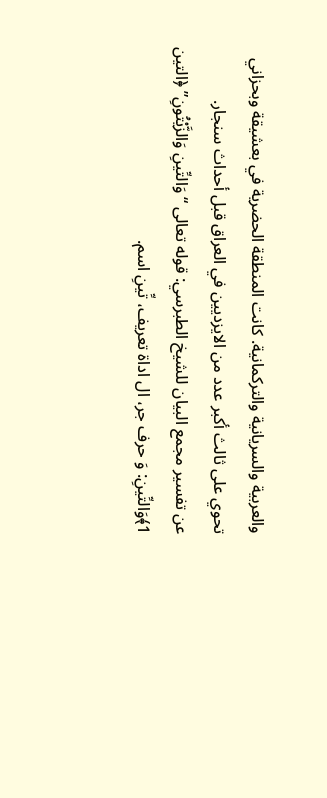والعربية والسريانية والتركمانية. كانت المنطقة الحضرية في بعشيقة وبحزاني تحوي على ثالث أكبر عدد من الايزديين في العراق قبل أحداث سنجار.
عن تفسير مجمع البيان للشيخ الطبرسي: قوله تعالى “وَالتِّينِ وَالزَّيْتُونِ” ﴿التين 1﴾وَالتِّينِ: وَ حرف جر، ال اداة تعريف، تِّينِ اسم.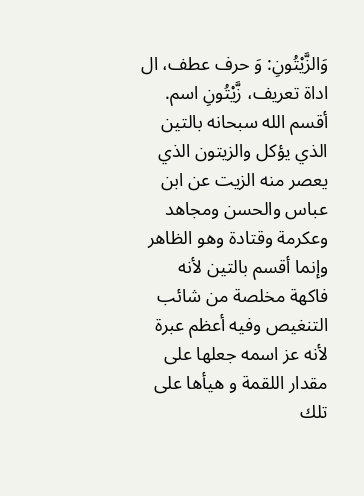وَالزَّيْتُونِ: وَ حرف عطف، ال اداة تعريف، زَّيْتُونِ اسم. أقسم الله سبحانه بالتين الذي يؤكل والزيتون الذي يعصر منه الزيت عن ابن عباس والحسن ومجاهد وعكرمة وقتادة وهو الظاهر وإنما أقسم بالتين لأنه فاكهة مخلصة من شائب التنغيص وفيه أعظم عبرة لأنه عز اسمه جعلها على مقدار اللقمة و هيأها على تلك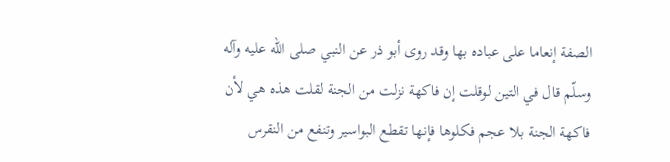الصفة إنعاما على عباده بها وقد روى أبو ذر عن النبي صلى الله عليه وآله وسلّم قال في التين لوقلت إن فاكهة نزلت من الجنة لقلت هذه هي لأن فاكهة الجنة بلا عجم فكلوها فإنها تقطع البواسير وتنفع من النقرس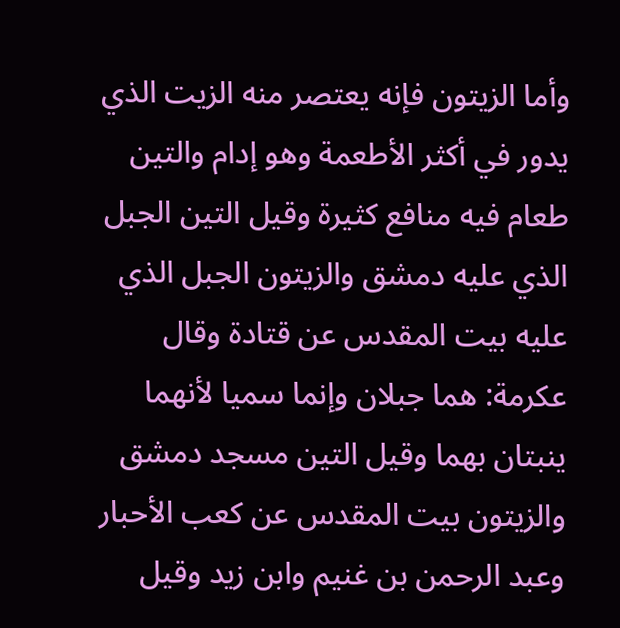وأما الزيتون فإنه يعتصر منه الزيت الذي يدور في أكثر الأطعمة وهو إدام والتين طعام فيه منافع كثيرة وقيل التين الجبل الذي عليه دمشق والزيتون الجبل الذي عليه بيت المقدس عن قتادة وقال عكرمة: هما جبلان وإنما سميا لأنهما ينبتان بهما وقيل التين مسجد دمشق والزيتون بيت المقدس عن كعب الأحبار وعبد الرحمن بن غنيم وابن زيد وقيل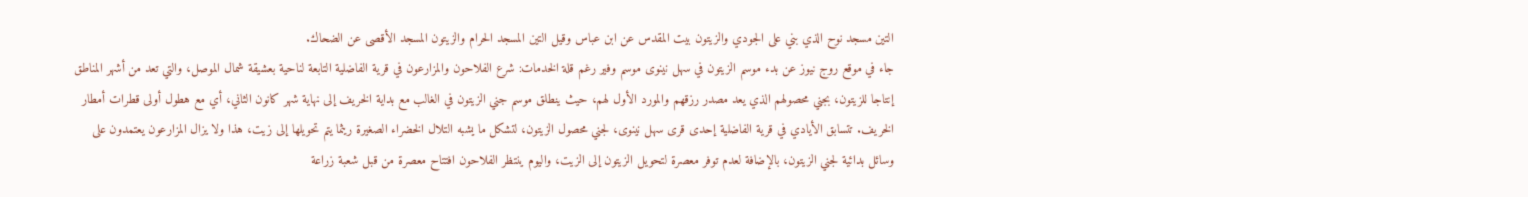التين مسجد نوح الذي بني على الجودي والزيتون بيت المقدس عن ابن عباس وقيل التين المسجد الحرام والزيتون المسجد الأقصى عن الضحاك.
جاء في موقع روج نيوز عن بدء موسم الزيتون في سهل نينوى موسم وفير رغم قلة الخدمات: شرع الفلاحون والمزارعون في قرية الفاضلية التابعة لناحية بعشيقة شمال الموصل، والتي تعد من أشهر المناطق إنتاجا للزيتون، بجني محصولهم الذي يعد مصدر رزقهم والمورد الأول لهم، حيث ينطلق موسم جني الزيتون في الغالب مع بداية الخريف إلى نهاية شهر كانون الثاني، أي مع هطول أولى قطرات أمطار الخريف. تتسابق الأيادي في قرية الفاضلية إحدى قرى سهل نينوى، لجني محصول الزيتون، لتشكل ما يشبه التلال الخضراء الصغيرة ريثما يتم تحويلها إلى زيت، هذا ولا يزال المزارعون يعتمدون على وسائل بدائية لجني الزيتون، بالإضافة لعدم توفر معصرة لتحويل الزيتون إلى الزيت، واليوم ينتظر الفلاحون افتتاح معصرة من قبل شعبة زراعة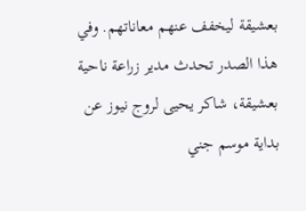بعشيقة ليخفف عنهم معاناتهم. وفي هذا الصدر تحدث مدير زراعة ناحية بعشيقة، شاكر يحيى لروج نيوز عن بداية موسم جني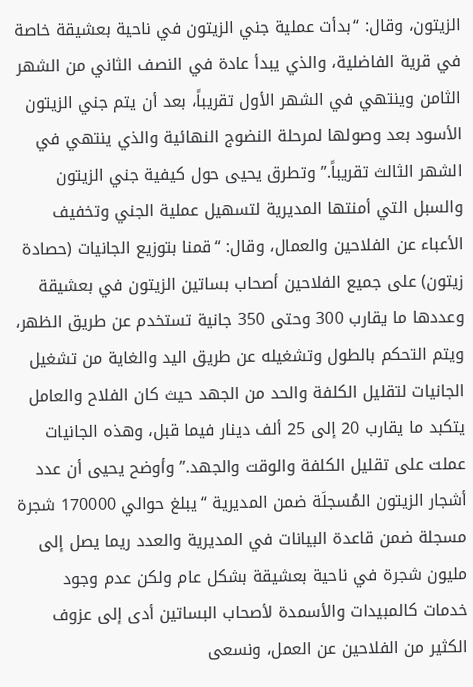الزيتون، وقال: “بدأت عملية جني الزيتون في ناحية بعشيقة خاصة في قرية الفاضلية، والذي يبدأ عادة في النصف الثاني من الشهر الثامن وينتهي في الشهر الأول تقريباً، بعد أن يتم جني الزيتون الأسود بعد وصولها لمرحلة النضوج النهائية والذي ينتهي في الشهر الثالث تقريباً.” وتطرق يحيى حول كيفية جني الزيتون والسبل التي أمنتها المديرية لتسهيل عملية الجني وتخفيف الأعباء عن الفلاحين والعمال، وقال: “قمنا بتوزيع الجانيات (حصادة زيتون) على جميع الفلاحين أصحاب بساتين الزيتون في بعشيقة وعددها ما يقارب 300 وحتى 350 جانية تستخدم عن طريق الظهر، ويتم التحكم بالطول وتشغيله عن طريق اليد والغاية من تشغيل الجانيات لتقليل الكلفة والحد من الجهد حيث كان الفلاح والعامل يتكبد ما يقارب 20 إلى 25 ألف دينار فيما قبل، وهذه الجانيات عملت على تقليل الكلفة والوقت والجهد.” وأوضح يحيى أن عدد أشجار الزيتون المُسجلَة ضمن المديرية “يبلغ حوالي 170000 شجرة مسجلة ضمن قاعدة البيانات في المديرية والعدد ريما يصل إلى مليون شجرة في ناحية بعشيقة بشكل عام ولكن عدم وجود خدمات كالمبيدات والأسمدة لأصحاب البساتين أدى إلى عزوف الكثير من الفلاحين عن العمل، ونسعى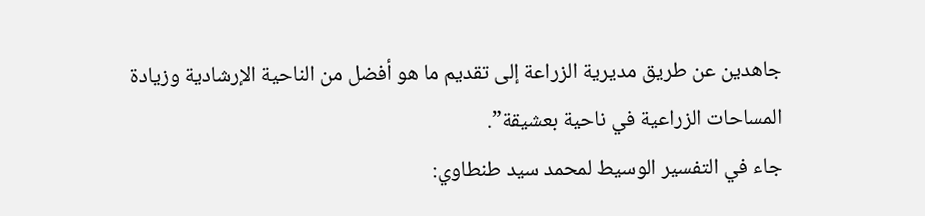جاهدين عن طريق مديرية الزراعة إلى تقديم ما هو أفضل من الناحية الإرشادية وزيادة المساحات الزراعية في ناحية بعشيقة”.
جاء في التفسير الوسيط لمحمد سيد طنطاوي: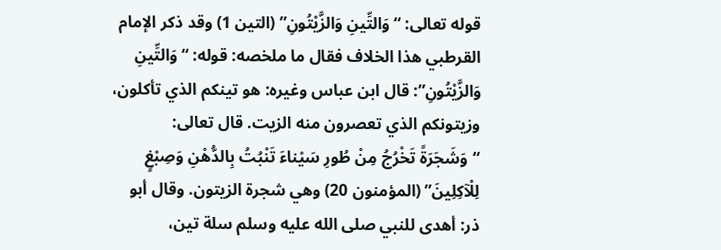قوله تعالى: “وَالتِّينِ وَالزَّيْتُونِ” (التين 1) وقد ذكر الإمام القرطبي هذا الخلاف فقال ما ملخصه: قوله: “وَالتِّينِ وَالزَّيْتُونِ”: قال ابن عباس وغيره: هو تينكم الذي تأكلون، وزيتونكم الذي تعصرون منه الزيت. قال تعالى: “وَشَجَرَةً تَخْرُجُ مِنْ طُورِ سَيْناءَ تَنْبُتُ بِالدُّهْنِ وَصِبْغٍ لِلْآكِلِينَ” (المؤمنون 20) وهي شجرة الزيتون. وقال أبو ذر: أهدى للنبي صلى الله عليه وسلم سلة تين،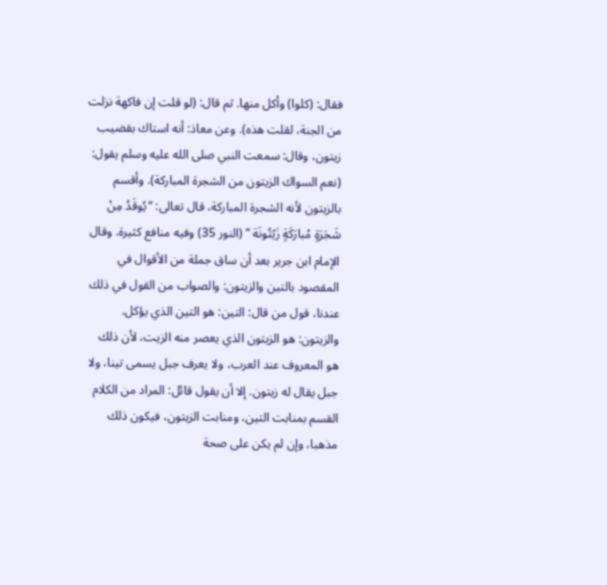فقال: (كلوا) وأكل منها. ثم قال: (لو قلت إن فاكهة نزلت من الجنة، لقلت هذه). وعن معاذ: أنه استاك بقضيب زيتون، وقال: سمعت النبي صلى الله عليه وسلم يقول: (نعم السواك الزيتون من الشجرة المباركة). وأقسم بالزيتون لأنه الشجرة المباركة، قال تعالى: “يُوقَدُ مِنْ شَجَرَةٍ مُبارَكَةٍ زَيْتُونَة ” (النور 35) وفيه منافع كثيرة. وقال الإمام ابن جرير بعد أن ساق جملة من الأقوال في المقصود بالتين والزيتون: والصواب من القول في ذلك عندنا، قول من قال: التين: هو التين الذي يؤكل. والزيتون: هو الزيتون الذي يعصر منه الزيت، لأن ذلك هو المعروف عند العرب، ولا يعرف جبل يسمى تينا، ولا جبل يقال له زيتون. إلا أن يقول قائل: المراد من الكلام القسم بمنابت التين، ومنابت الزيتون، فيكون ذلك مذهبا، وإن لم يكن على صحة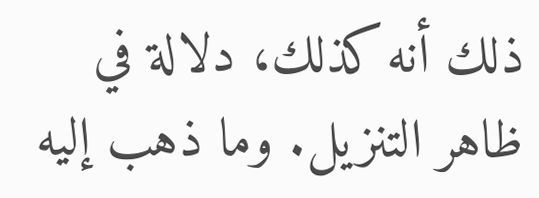ذلك أنه كذلك، دلالة في ظاهر التنزيل. وما ذهب إليه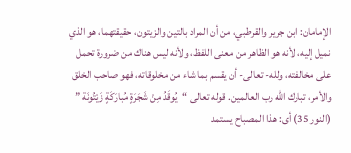الإمامان: ابن جرير والقرطبي، من أن المراد بالتين والزيتون، حقيقتهما، هو الذي نميل إليه، لأنه هو الظاهر من معنى اللفظ، ولأنه ليس هناك من ضرورة تحمل على مخالفته، ولله- تعالى- أن يقسم بما شاء من مخلوقاته، فهو صاحب الخلق والأمر، تبارك الله رب العالمين. قوله تعالى “يُوقَدُ مِنْ شَجَرَةٍ مُبارَكَةٍ زَيْتُونَة ” (النور 35) أى: هذا المصباح يستمد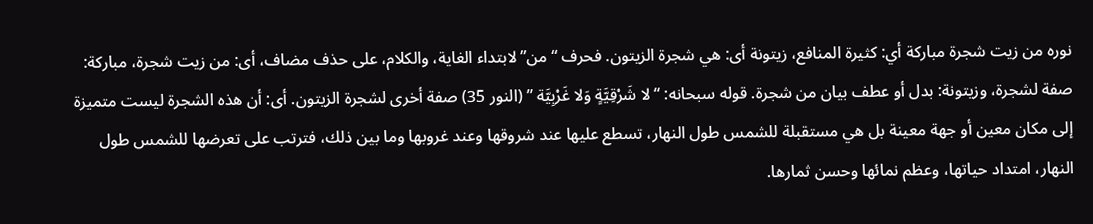نوره من زيت شجرة مباركة أي: كثيرة المنافع، زيتونة أى: هي شجرة الزيتون. فحرف “من” لابتداء الغاية، والكلام، على حذف مضاف، أى: من زيت شجرة، مباركة: صفة لشجرة، وزيتونة: بدل أو عطف بيان من شجرة. قوله سبحانه: “لا شَرْقِيَّةٍ وَلا غَرْبِيَّة ” (النور 35) صفة أخرى لشجرة الزيتون. أى: أن هذه الشجرة ليست متميزة إلى مكان معين أو جهة معينة بل هي مستقبلة للشمس طول النهار، تسطع عليها عند شروقها وعند غروبها وما بين ذلك، فترتب على تعرضها للشمس طول النهار، امتداد حياتها، وعظم نمائها وحسن ثمارها.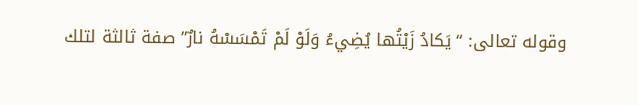وقوله تعالى: “يَكادُ زَيْتُها يُضِيءُ وَلَوْ لَمْ تَمْسَسْهُ نارٌ” صفة ثالثة لتلك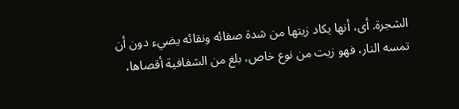الشجرة. أى، أنها يكاد زيتها من شدة صفائه ونقائه يضيء دون أن تمسه النار، فهو زيت من نوع خاص، بلغ من الشفافية أقصاها،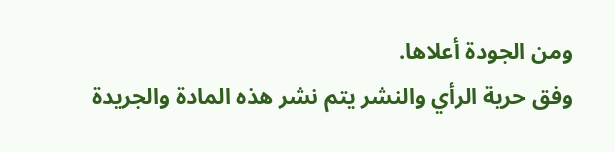ومن الجودة أعلاها.
وفق حرية الرأي والنشر يتم نشر هذه المادة والجريدة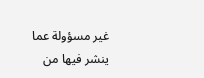غير مسؤولة عما ينشر فيها من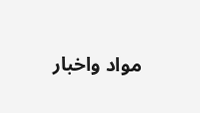مواد واخبار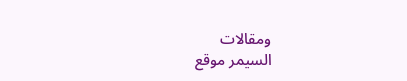ومقالات
السيمر موقع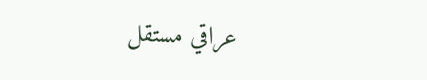عراقي مستقل